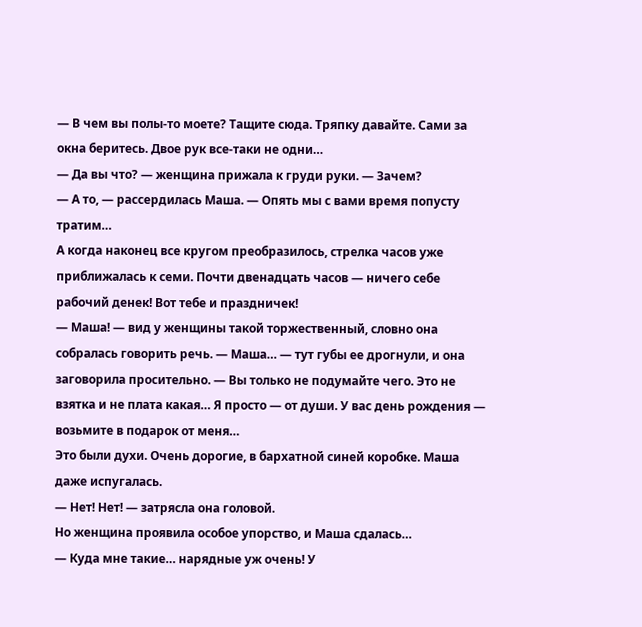— В чем вы полы-то моете? Тащите сюда. Тряпку давайте. Сами за окна беритесь. Двое рук все-таки не одни…
— Да вы что? — женщина прижала к груди руки. — Зачем?
— А то, — рассердилась Маша. — Опять мы с вами время попусту тратим…
А когда наконец все кругом преобразилось, стрелка часов уже приближалась к семи. Почти двенадцать часов — ничего себе рабочий денек! Вот тебе и праздничек!
— Маша! — вид у женщины такой торжественный, словно она собралась говорить речь. — Маша… — тут губы ее дрогнули, и она заговорила просительно. — Вы только не подумайте чего. Это не взятка и не плата какая… Я просто — от души. У вас день рождения — возьмите в подарок от меня…
Это были духи. Очень дорогие, в бархатной синей коробке. Маша даже испугалась.
— Нет! Нет! — затрясла она головой.
Но женщина проявила особое упорство, и Маша сдалась…
— Куда мне такие… нарядные уж очень! У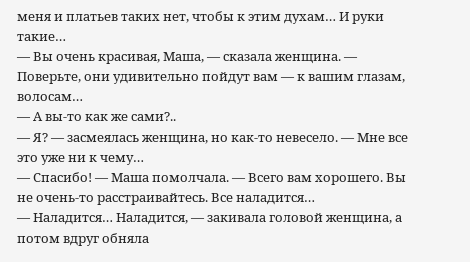меня и платьев таких нет, чтобы к этим духам… И руки такие…
— Вы очень красивая, Маша, — сказала женщина. — Поверьте, они удивительно пойдут вам — к вашим глазам, волосам…
— А вы-то как же сами?..
— Я? — засмеялась женщина, но как-то невесело. — Мне все это уже ни к чему…
— Спасибо! — Маша помолчала. — Всего вам хорошего. Вы не очень-то расстраивайтесь. Все наладится…
— Наладится… Наладится, — закивала головой женщина, а потом вдруг обняла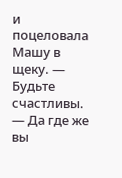и поцеловала Машу в щеку. — Будьте счастливы.
— Да где же вы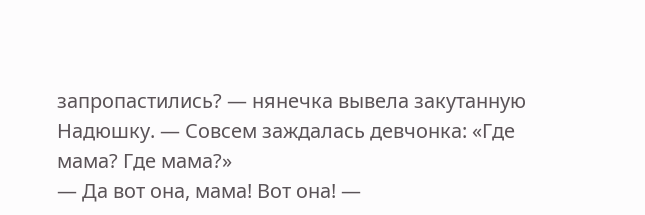запропастились? — нянечка вывела закутанную Надюшку. — Совсем заждалась девчонка: «Где мама? Где мама?»
— Да вот она, мама! Вот она! —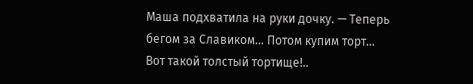Маша подхватила на руки дочку. — Теперь бегом за Славиком… Потом купим торт… Вот такой толстый тортище!..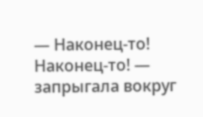— Наконец-то! Наконец-то! — запрыгала вокруг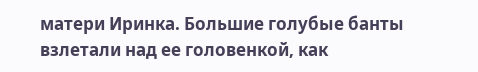матери Иринка. Большие голубые банты взлетали над ее головенкой, как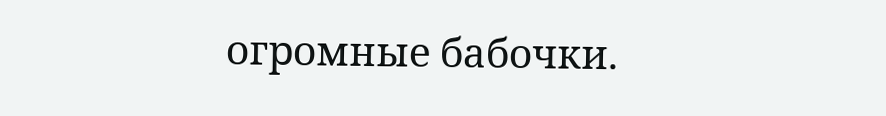огромные бабочки.